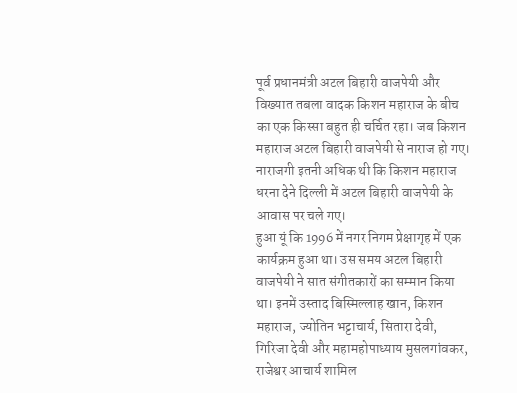पूर्व प्रधानमंत्री अटल बिहारी वाजपेयी और विख्यात तबला वादक किशन महाराज के बीच का एक किस्सा बहुत ही चर्चित रहा। जब किशन महाराज अटल बिहारी वाजपेयी से नाराज हो गए। नाराजगी इतनी अधिक थी कि किशन महाराज धरना देने दिल्ली में अटल बिहारी वाजपेयी के आवास पर चले गए।
हुआ यूं कि 1996 में नगर निगम प्रेक्षागृह में एक कार्यक्रम हुआ था। उस समय अटल बिहारी वाजपेयी ने सात संगीतकारों का सम्मान किया था। इनमें उस्ताद बिस्मिल्लाह खान, किशन महाराज, ज्योतिन भट्टाचार्य, सितारा देवी, गिरिजा देवी और महामहोपाध्याय मुसलगांवकर, राजेश्वर आचार्य शामिल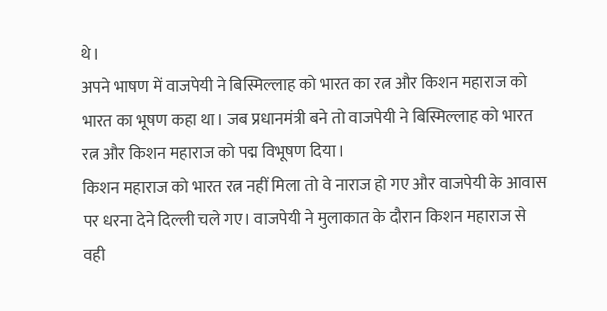थे।
अपने भाषण में वाजपेयी ने बिस्मिल्लाह को भारत का रत्न और किशन महाराज को भारत का भूषण कहा था। जब प्रधानमंत्री बने तो वाजपेयी ने बिस्मिल्लाह को भारत रत्न और किशन महाराज को पद्म विभूषण दिया।
किशन महाराज को भारत रत्न नहीं मिला तो वे नाराज हो गए और वाजपेयी के आवास पर धरना देने दिल्ली चले गए। वाजपेयी ने मुलाकात के दौरान किशन महाराज से वही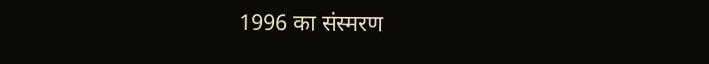1996 का संस्मरण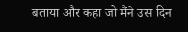बताया और कहा जो मैंने उस दिन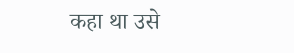कहा था उसे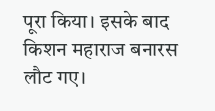पूरा किया। इसके बाद किशन महाराज बनारस लौट गए।